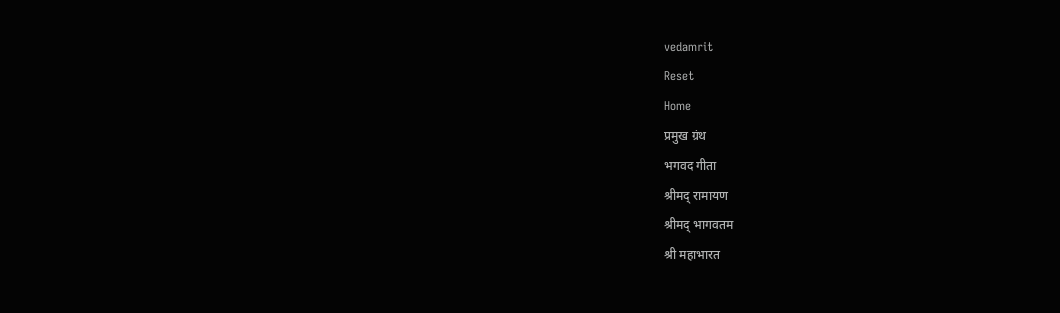vedamrit
Reset
Home
प्रमुख ग्रंथ
भगवद गीता
श्रीमद् रामायण
श्रीमद् भागवतम
श्री महाभारत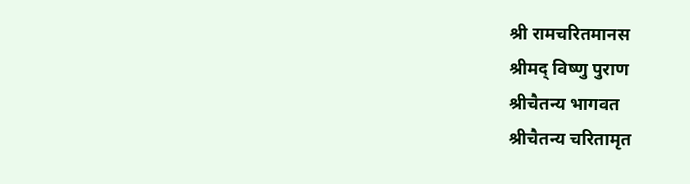श्री रामचरितमानस
श्रीमद् विष्णु पुराण
श्रीचैतन्य भागवत
श्रीचैतन्य चरितामृत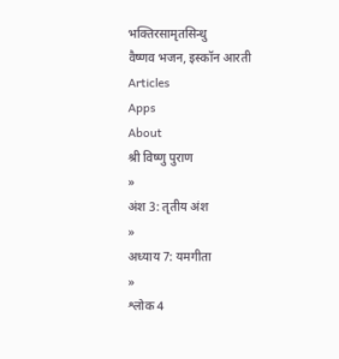भक्तिरसामृतसिन्धु
वैष्णव भजन, इस्कॉन आरती
Articles
Apps
About
श्री विष्णु पुराण
»
अंश 3: तृतीय अंश
»
अध्याय 7: यमगीता
»
श्लोक 4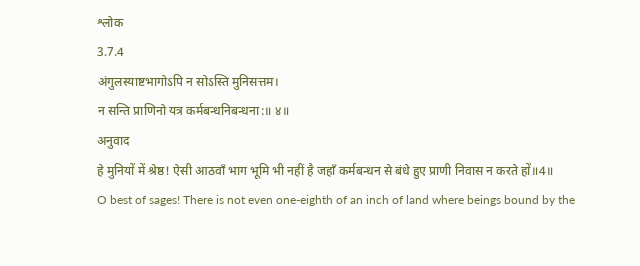श्लोक
3.7.4
अंगुलस्याष्टभागोऽपि न सोऽस्ति मुनिसत्तम।
न सन्ति प्राणिनो यत्र कर्मबन्धनिबन्धना:॥ ४॥
अनुवाद
हे मुनियों में श्रेष्ठ! ऐसी आठवाँ भाग भूमि भी नहीं है जहाँ कर्मबन्धन से बंधे हुए प्राणी निवास न करते हों॥4॥
O best of sages! There is not even one-eighth of an inch of land where beings bound by the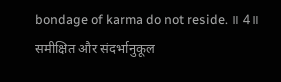bondage of karma do not reside. ॥ 4॥
समीक्षित और संदर्भानुकूल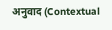अनुवाद (Contextual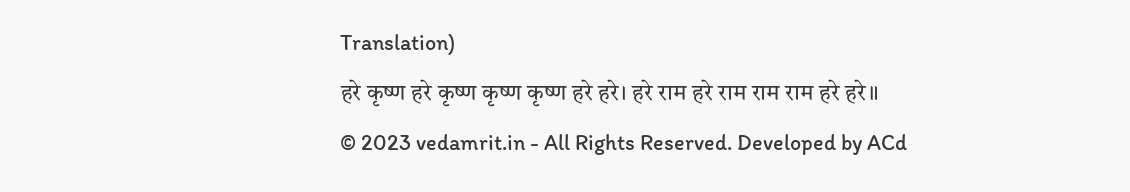Translation)
हरे कृष्ण हरे कृष्ण कृष्ण कृष्ण हरे हरे। हरे राम हरे राम राम राम हरे हरे॥
© 2023 vedamrit.in - All Rights Reserved. Developed by ACd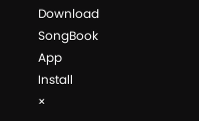Download SongBook App
Install
×